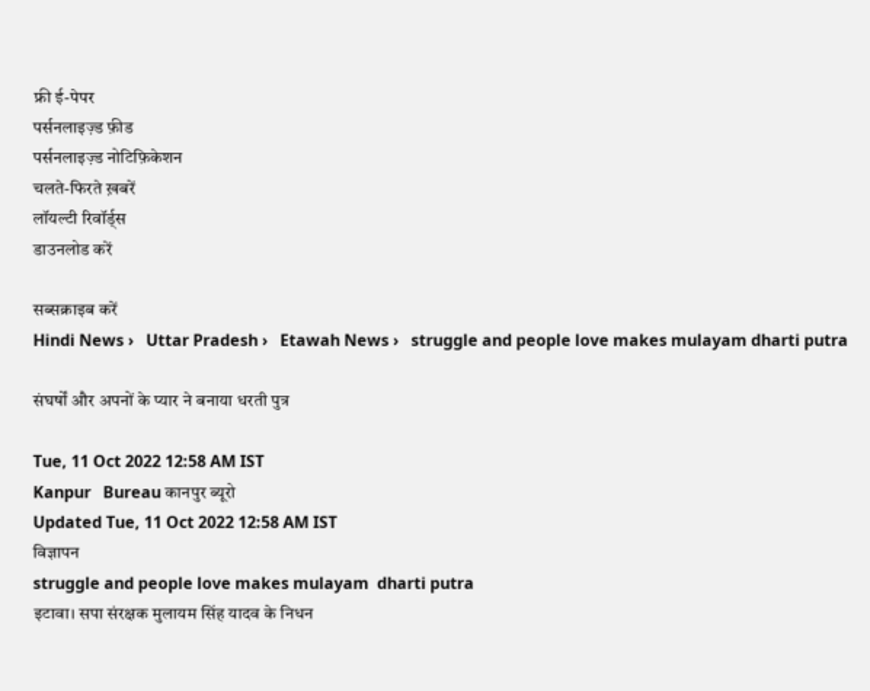फ्री ई-पेपर
पर्सनलाइज़्ड फ़ीड
पर्सनलाइज़्ड नोटिफ़िकेशन
चलते-फिरते ख़बरें
लॉयल्टी रिवॉर्ड्स
डाउनलोड करें

सब्सक्राइब करें
Hindi News ›   Uttar Pradesh ›   Etawah News ›   struggle and people love makes mulayam dharti putra

संघर्षों और अपनों के प्यार ने बनाया धरती पुत्र

Tue, 11 Oct 2022 12:58 AM IST
Kanpur   Bureau कानपुर ब्यूरो
Updated Tue, 11 Oct 2022 12:58 AM IST
विज्ञापन
struggle and people love makes mulayam  dharti putra
इटावा। सपा संरक्षक मुलायम सिंह यादव के निधन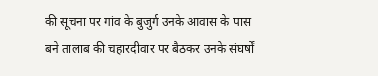की सूचना पर गांव के बुजुर्ग उनके आवास के पास बने तालाब की चहारदीवार पर बैठकर उनके संघर्षों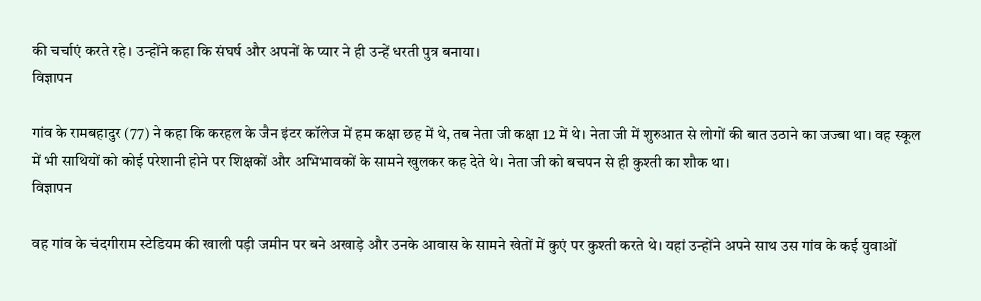की चर्चाएं करते रहे। उन्होंने कहा कि संघर्ष और अपनों के प्यार ने ही उन्हें धरती पुत्र बनाया।
विज्ञापन

गांव के रामबहादुर (77) ने कहा कि करहल के जैन इंटर कॉलेज में हम कक्षा छह में थे, तब नेता जी कक्षा 12 में थे। नेता जी में शुरुआत से लोगों की बात उठाने का जज्बा था। वह स्कूल में भी साथियों को कोई परेशानी होने पर शिक्षकों और अभिभावकों के सामने खुलकर कह देते थे। नेता जी को बचपन से ही कुश्ती का शौक था।
विज्ञापन

वह गांव के चंदगीराम स्टेडियम की खाली पड़ी जमीन पर बने अखाड़े और उनके आवास के सामने खेतों में कुएं पर कुश्ती करते थे। यहां उन्होंने अपने साथ उस गांव के कई युवाओं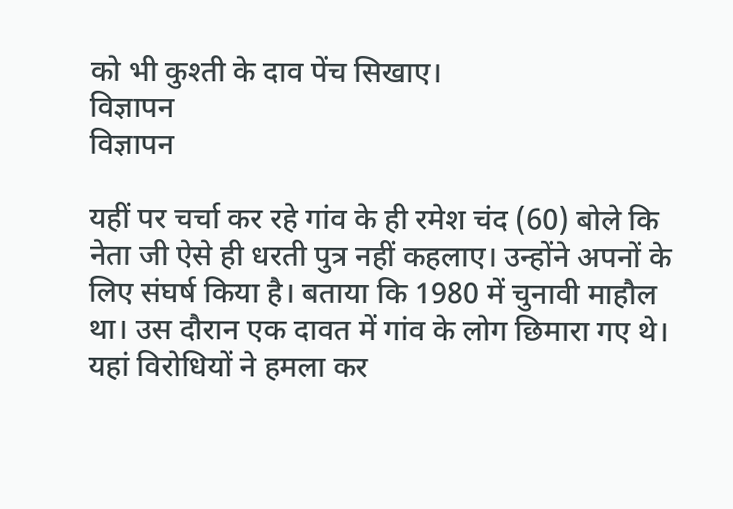को भी कुश्ती के दाव पेंच सिखाए।
विज्ञापन
विज्ञापन

यहीं पर चर्चा कर रहे गांव के ही रमेश चंद (60) बोले कि नेता जी ऐसे ही धरती पुत्र नहीं कहलाए। उन्होंने अपनों के लिए संघर्ष किया है। बताया कि 1980 में चुनावी माहौल था। उस दौरान एक दावत में गांव के लोग छिमारा गए थे।
यहां विरोधियों ने हमला कर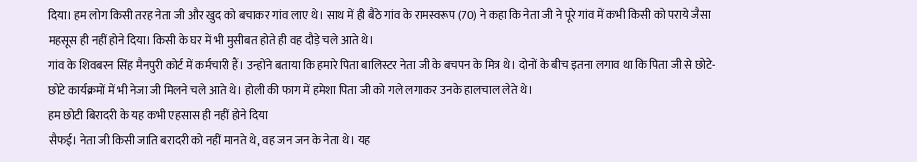दिया। हम लोग किसी तरह नेता जी और खुद को बचाकर गांव लाए थे। साथ में ही बैठे गांव के रामस्वरूप (70) ने कहा कि नेता जी ने पूरे गांव में कभी किसी को पराये जैसा महसूस ही नहीं होने दिया। किसी के घर में भी मुसीबत होते ही वह दौड़े चले आते थे।
गांव के शिवबरन सिंह मैनपुरी कोर्ट में कर्मचारी हैं। उन्होंने बताया कि हमारे पिता बालिस्टर नेता जी के बचपन के मित्र थे। दोनों के बीच इतना लगाव था कि पिता जी से छोटे-छोटे कार्यक्रमों में भी नेजा जी मिलने चले आते थे। होली की फाग में हमेशा पिता जी को गले लगाकर उनके हालचाल लेते थे।
हम छोटी बिरादरी के यह कभी एहसास ही नहीं होने दिया
सैफई। नेता जी किसी जाति बरादरी को नहीं मानते थे, वह जन जन के नेता थे। यह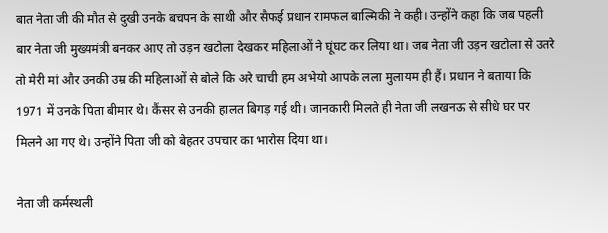बात नेता जी की मौत से दुखी उनके बचपन के साथी और सैफई प्रधान रामफल बाल्मिकी ने कही। उन्होंने कहा कि जब पहली बार नेता जी मुख्यमंत्री बनकर आए तो उड़न खटोला देखकर महिलाओं ने घूंघट कर लिया था। जब नेता जी उड़न खटोला से उतरे तो मेरी मां और उनकी उम्र की महिलाओं से बोले कि अरे चाची हम अभेयो आपके लला मुलायम ही हैं। प्रधान ने बताया कि 1971 में उनके पिता बीमार थे। कैंसर से उनकी हालत बिगड़ गई थी। जानकारी मिलते ही नेता जी लखनऊ से सीधे घर पर मिलने आ गए थे। उन्होंने पिता जी को बेहतर उपचार का भारोस दिया था।

नेता जी कर्मस्थली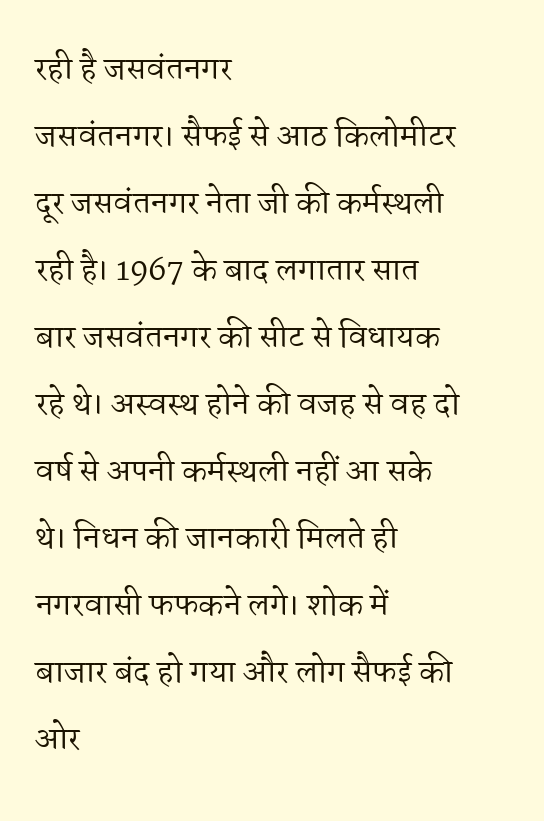रही है जसवंतनगर
जसवंतनगर। सैफई से आठ किलोमीटर दूर जसवंतनगर नेता जी की कर्मस्थली रही है। 1967 के बाद लगातार सात बार जसवंतनगर की सीट से विधायक रहे थे। अस्वस्थ होने की वजह से वह दो वर्ष से अपनी कर्मस्थली नहीं आ सके थे। निधन की जानकारी मिलते ही नगरवासी फफकने लगे। शोक में बाजार बंद हो गया और लोग सैफई की ओर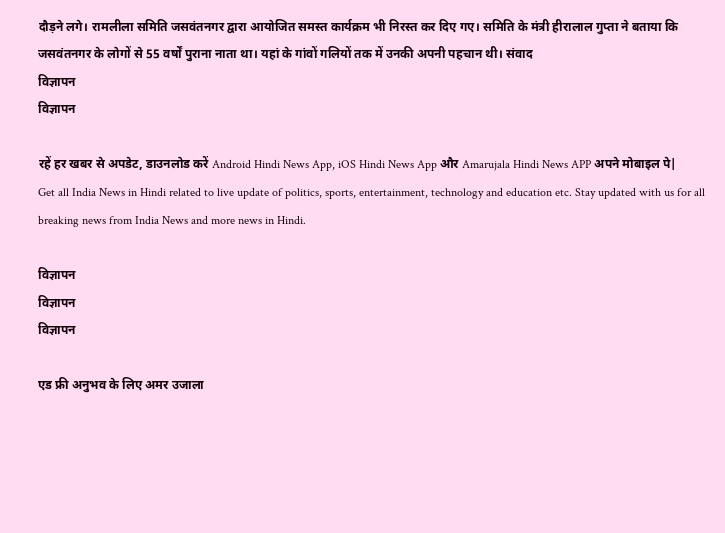दौड़ने लगे। रामलीला समिति जसवंतनगर द्वारा आयोजित समस्त कार्यक्रम भी निरस्त कर दिए गए। समिति के मंत्री हीरालाल गुप्ता ने बताया कि जसवंतनगर के लोगों से 55 वर्षों पुराना नाता था। यहां के गांवों गलियों तक में उनकी अपनी पहचान थी। संवाद
विज्ञापन
विज्ञापन

रहें हर खबर से अपडेट, डाउनलोड करें Android Hindi News App, iOS Hindi News App और Amarujala Hindi News APP अपने मोबाइल पे|
Get all India News in Hindi related to live update of politics, sports, entertainment, technology and education etc. Stay updated with us for all breaking news from India News and more news in Hindi.

विज्ञापन
विज्ञापन
विज्ञापन

एड फ्री अनुभव के लिए अमर उजाला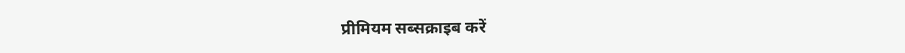प्रीमियम सब्सक्राइब करें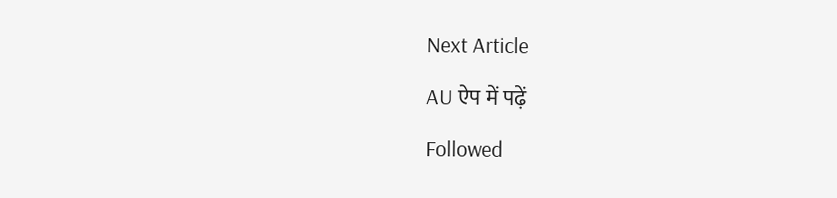Next Article

AU ऐप में पढ़ें

Followed